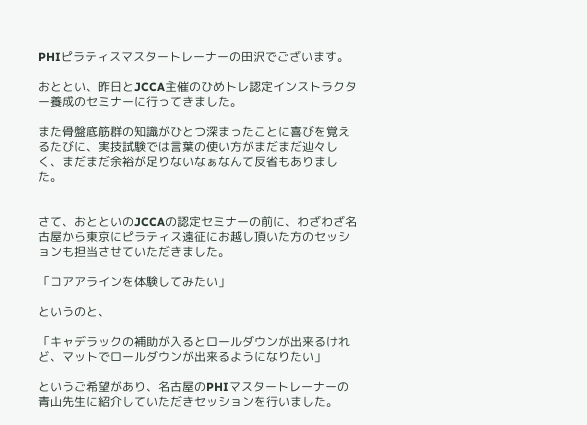PHIピラティスマスタートレーナーの田沢でございます。

おととい、昨日とJCCA主催のひめトレ認定インストラクター養成のセミナーに行ってきました。

また骨盤底筋群の知識がひとつ深まったことに喜びを覚えるたびに、実技試験では言葉の使い方がまだまだ辿々しく、まだまだ余裕が足りないなぁなんて反省もありました。


さて、おとといのJCCAの認定セミナーの前に、わざわざ名古屋から東京にピラティス遠征にお越し頂いた方のセッションも担当させていただきました。

「コアアラインを体験してみたい」

というのと、

「キャデラックの補助が入るとロールダウンが出来るけれど、マットでロールダウンが出来るようになりたい」

というご希望があり、名古屋のPHIマスタートレーナーの青山先生に紹介していただきセッションを行いました。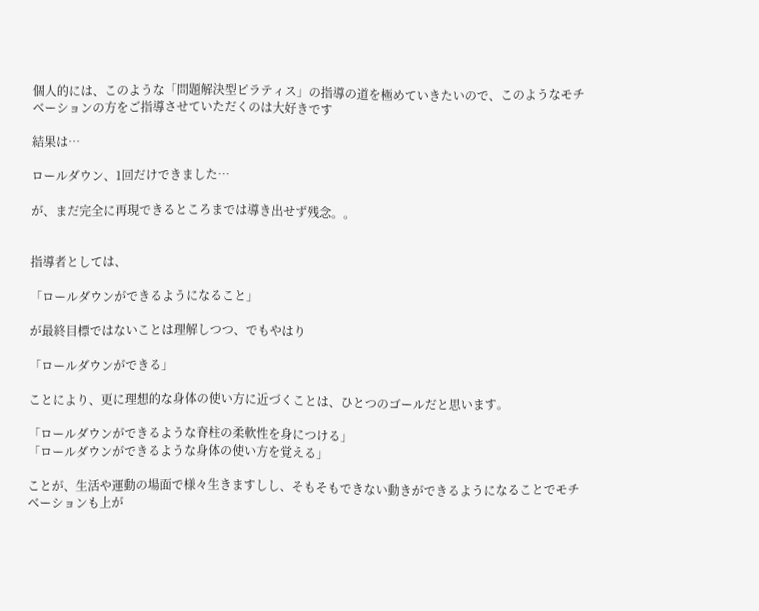個人的には、このような「問題解決型ピラティス」の指導の道を極めていきたいので、このようなモチベーションの方をご指導させていただくのは大好きです

結果は…

ロールダウン、1回だけできました…

が、まだ完全に再現できるところまでは導き出せず残念。。


指導者としては、

「ロールダウンができるようになること」

が最終目標ではないことは理解しつつ、でもやはり

「ロールダウンができる」

ことにより、更に理想的な身体の使い方に近づくことは、ひとつのゴールだと思います。

「ロールダウンができるような脊柱の柔軟性を身につける」
「ロールダウンができるような身体の使い方を覚える」

ことが、生活や運動の場面で様々生きますしし、そもそもできない動きができるようになることでモチベーションも上が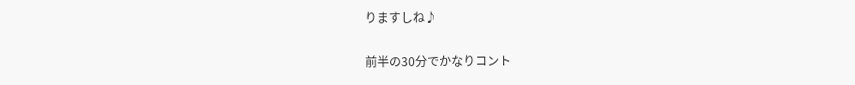りますしね♪

前半の30分でかなりコント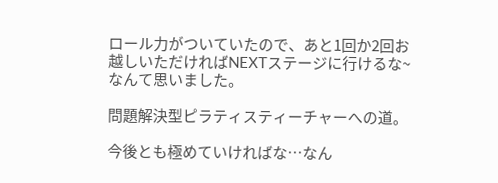ロール力がついていたので、あと1回か2回お越しいただければNEXTステージに行けるな~なんて思いました。

問題解決型ピラティスティーチャーへの道。

今後とも極めていければな…なん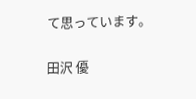て思っています。

田沢 優